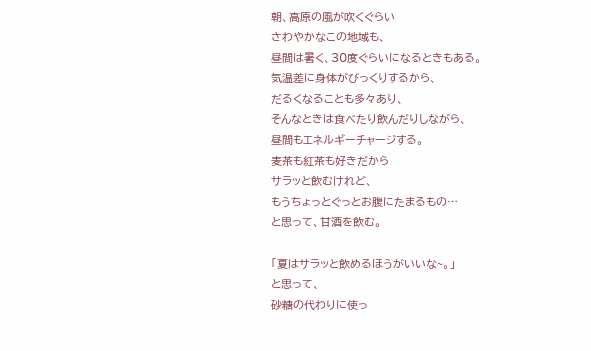朝、高原の風が吹くぐらい
さわやかなこの地域も、
昼間は暑く、30度ぐらいになるときもある。
気温差に身体がびっくりするから、
だるくなることも多々あり、
そんなときは食べたり飲んだりしながら、
昼間もエネルギーチャージする。
麦茶も紅茶も好きだから
サラッと飲むけれど、
もうちょっとぐっとお腹にたまるもの…
と思って、甘酒を飲む。

「夏はサラッと飲めるほうがいいな~。」
と思って、
砂糖の代わりに使っ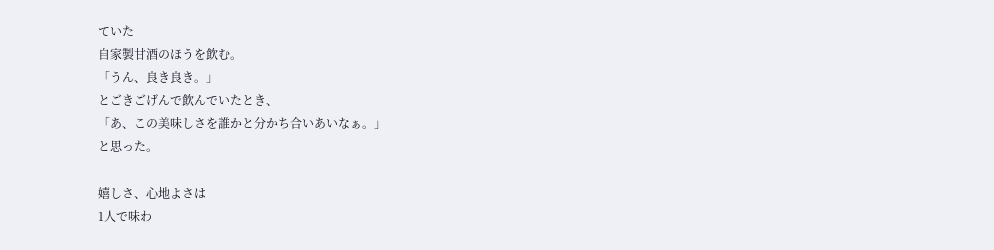ていた
自家製甘酒のほうを飲む。
「うん、良き良き。」
とごきごげんで飲んでいたとき、
「あ、この美味しさを誰かと分かち合いあいなぁ。」
と思った。

嬉しさ、心地よさは
1人で味わ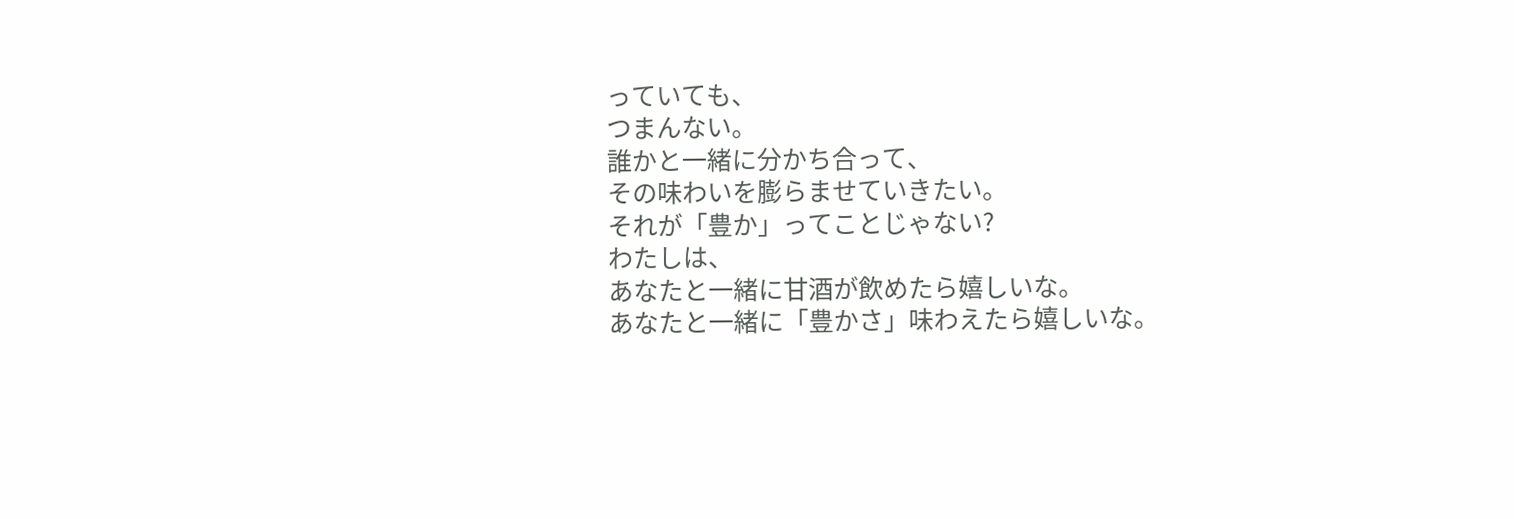っていても、
つまんない。
誰かと一緒に分かち合って、
その味わいを膨らませていきたい。
それが「豊か」ってことじゃない?
わたしは、
あなたと一緒に甘酒が飲めたら嬉しいな。
あなたと一緒に「豊かさ」味わえたら嬉しいな。